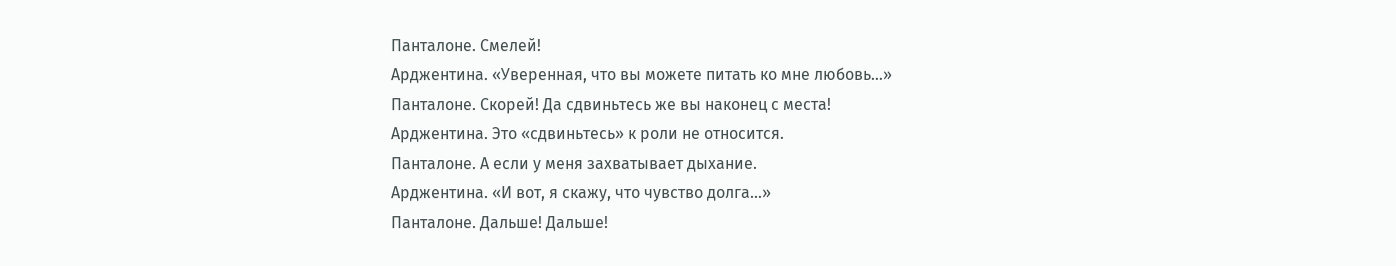Панталоне. Смелей!
Арджентина. «Уверенная, что вы можете питать ко мне любовь…»
Панталоне. Скорей! Да сдвиньтесь же вы наконец с места!
Арджентина. Это «сдвиньтесь» к роли не относится.
Панталоне. А если у меня захватывает дыхание.
Арджентина. «И вот, я скажу, что чувство долга…»
Панталоне. Дальше! Дальше!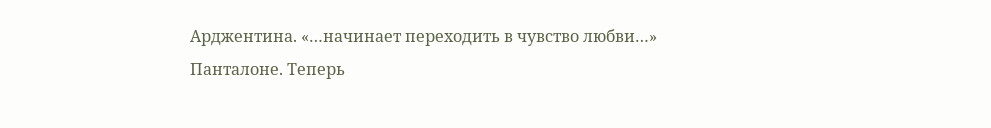Арджентина. «…начинает переходить в чувство любви…»
Панталоне. Теперь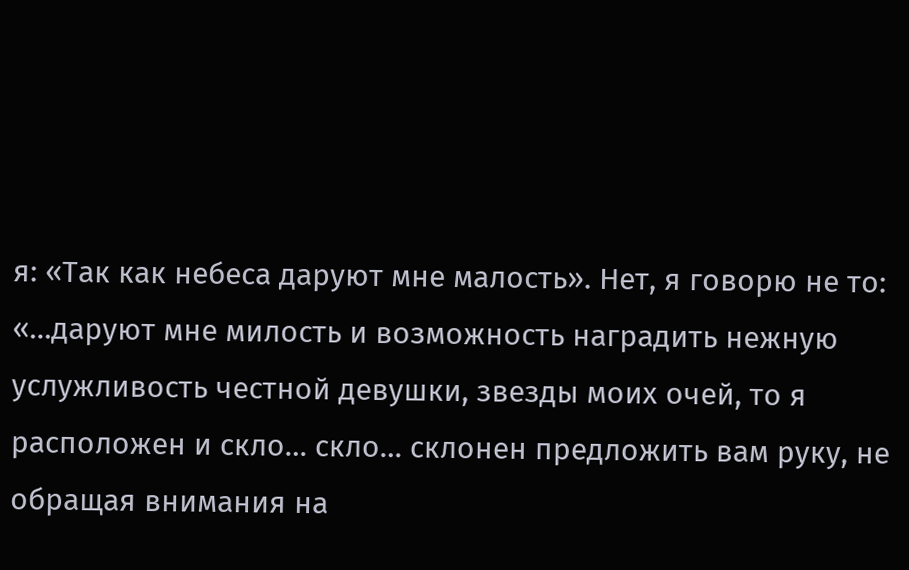я: «Так как небеса даруют мне малость». Нет, я говорю не то: «…даруют мне милость и возможность наградить нежную услужливость честной девушки, звезды моих очей, то я расположен и скло… скло… склонен предложить вам руку, не обращая внимания на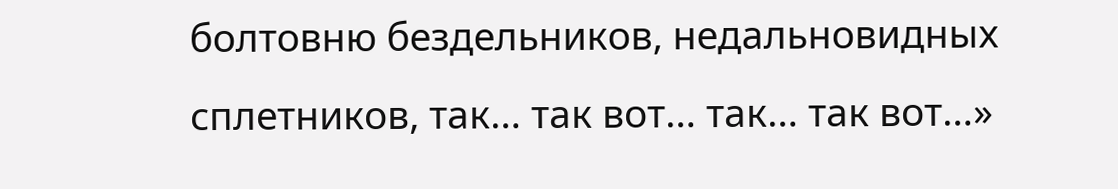болтовню бездельников, недальновидных сплетников, так… так вот… так… так вот…»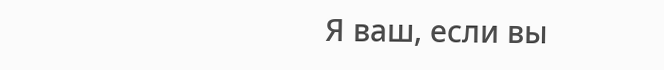Я ваш, если вы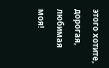этого хотите, дорогая, любимая моя!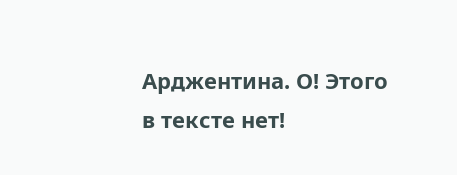Арджентина. О! Этого в тексте нет!